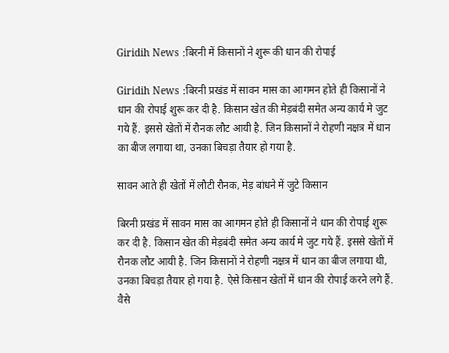Giridih News :बिरनी में किसानों ने शुरू की धान की रोपाई

Giridih News :बिरनी प्रखंड में सावन मास का आगमन होते ही किसानों ने धान की रोपाई शुरू कर दी है. किसान खेत की मेड़बंदी समेत अन्य कार्य मे जुट गये हैं. इससे खेतों में रौनक लौट आयी है. जिन किसानों ने रोहणी नक्षत्र में धान का बीज लगाया था, उनका बिचड़ा तैयार हो गया है.

सावन आते ही खेतों में लौटी रौनक, मेड़ बांधने में जुटे किसान

बिरनी प्रखंड में सावन मास का आगमन होते ही किसानों ने धान की रोपाई शुरू कर दी है. किसान खेत की मेड़बंदी समेत अन्य कार्य मे जुट गये हैं. इससे खेतों में रौनक लौट आयी है. जिन किसानों ने रोहणी नक्षत्र में धान का बीज लगाया थी, उनका बिचड़ा तैयार हो गया है. ऐसे किसान खेतों में धान की रोपाई करने लगे हैं. वैसे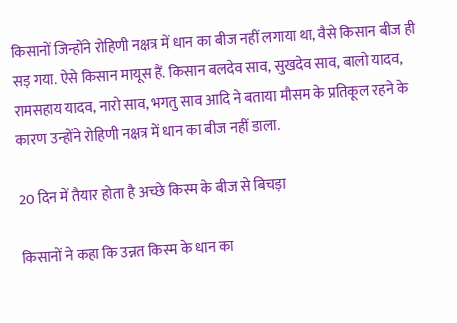किसानों जिन्होंने रोहिणी नक्षत्र में धान का बीज नहीं लगाया था, वैसे किसान बीज ही सड़ गया. ऐसे किसान मायूस हैं. किसान बलदेव साव, सुखदेव साव, बालो यादव, रामसहाय यादव, नारो साव, भगतु साव आदि ने बताया मौसम के प्रतिकूल रहने के कारण उन्होंने रोहिणी नक्षत्र में धान का बीज नहीं डाला.

20 दिन में तैयार होता है अच्छे किस्म के बीज से बिचड़ा

किसानों ने कहा कि उन्नत किस्म के धान का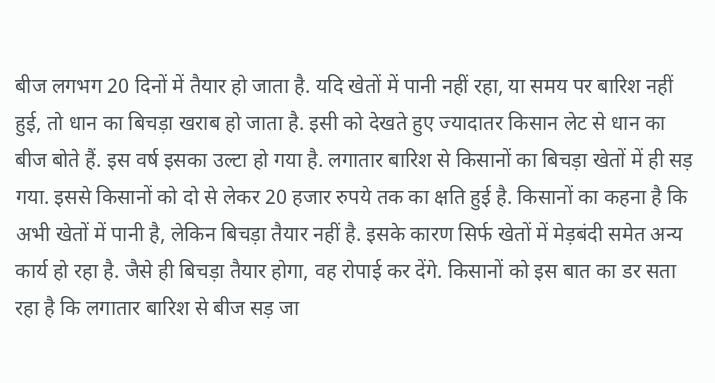बीज लगभग 20 दिनों में तैयार हो जाता है. यदि खेतों में पानी नहीं रहा, या समय पर बारिश नहीं हुई, तो धान का बिचड़ा खराब हो जाता है. इसी को देखते हुए ज्यादातर किसान लेट से धान का बीज बोते हैं. इस वर्ष इसका उल्टा हो गया है. लगातार बारिश से किसानों का बिचड़ा खेतों में ही सड़ गया. इससे किसानों को दो से लेकर 20 हजार रुपये तक का क्षति हुई है. किसानों का कहना है कि अभी खेतों में पानी है, लेकिन बिचड़ा तैयार नहीं है. इसके कारण सिर्फ खेतों में मेड़बंदी समेत अन्य कार्य हो रहा है. जैसे ही बिचड़ा तैयार होगा, वह रोपाई कर देंगे. किसानों को इस बात का डर सता रहा है कि लगातार बारिश से बीज सड़ जा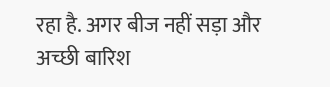रहा है. अगर बीज नहीं सड़ा और अच्छी बारिश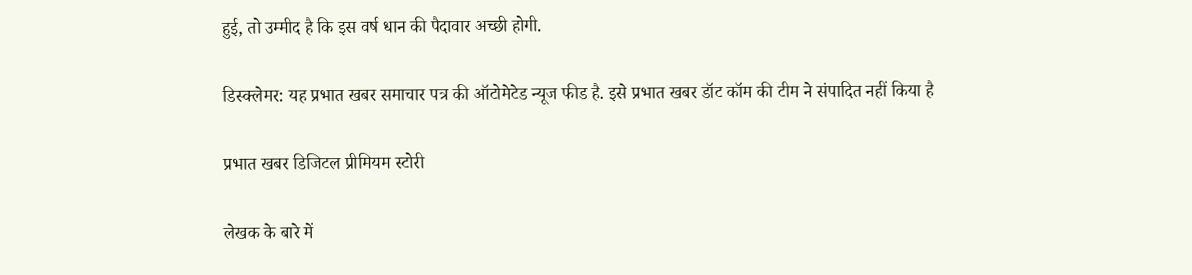हुई, तो उम्मीद है कि इस वर्ष धान की पैदावार अच्छी होगी.

डिस्क्लेमर: यह प्रभात खबर समाचार पत्र की ऑटोमेटेड न्यूज फीड है. इसे प्रभात खबर डॉट कॉम की टीम ने संपादित नहीं किया है

प्रभात खबर डिजिटल प्रीमियम स्टोरी

लेखक के बारे में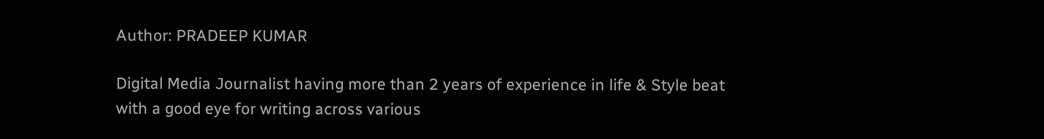Author: PRADEEP KUMAR

Digital Media Journalist having more than 2 years of experience in life & Style beat with a good eye for writing across various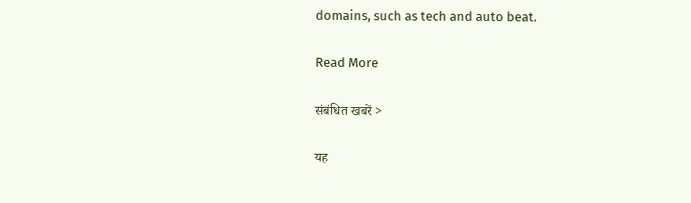domains, such as tech and auto beat.

Read More

संबंधित खबरें >

यह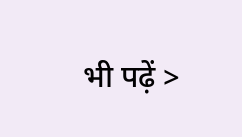भी पढ़ें >